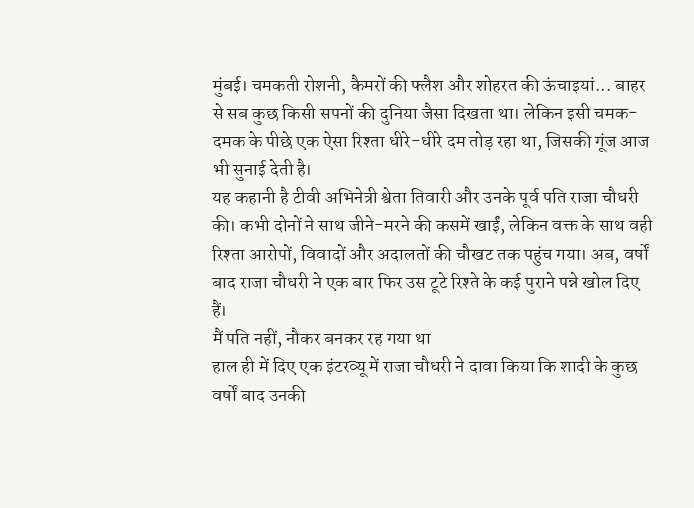मुंबई। चमकती रोशनी, कैमरों की फ्लैश और शोहरत की ऊंचाइयां... बाहर से सब कुछ किसी सपनों की दुनिया जैसा दिखता था। लेकिन इसी चमक-दमक के पीछे एक ऐसा रिश्ता धीरे-धीरे दम तोड़ रहा था, जिसकी गूंज आज भी सुनाई देती है।
यह कहानी है टीवी अभिनेत्री श्वेता तिवारी और उनके पूर्व पति राजा चौधरी की। कभी दोनों ने साथ जीने-मरने की कसमें खाईं, लेकिन वक्त के साथ वही रिश्ता आरोपों, विवादों और अदालतों की चौखट तक पहुंच गया। अब, वर्षों बाद राजा चौधरी ने एक बार फिर उस टूटे रिश्ते के कई पुराने पन्ने खोल दिए हैं।
मैं पति नहीं, नौकर बनकर रह गया था
हाल ही में दिए एक इंटरव्यू में राजा चौधरी ने दावा किया कि शादी के कुछ वर्षों बाद उनकी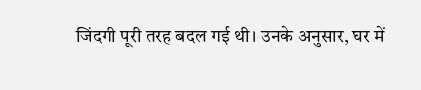जिंदगी पूरी तरह बदल गई थी। उनके अनुसार, घर में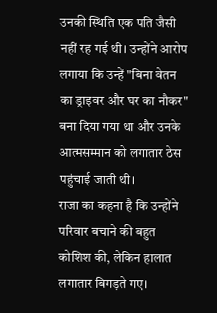उनकी स्थिति एक पति जैसी नहीं रह गई थी। उन्होंने आरोप लगाया कि उन्हें "बिना वेतन का ड्राइवर और घर का नौकर" बना दिया गया था और उनके आत्मसम्मान को लगातार ठेस पहुंचाई जाती थी।
राजा का कहना है कि उन्होंने परिवार बचाने की बहुत कोशिश की, लेकिन हालात लगातार बिगड़ते गए।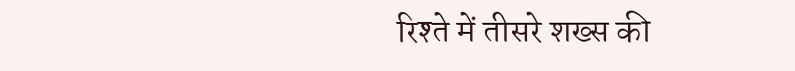रिश्ते में तीसरे शख्स की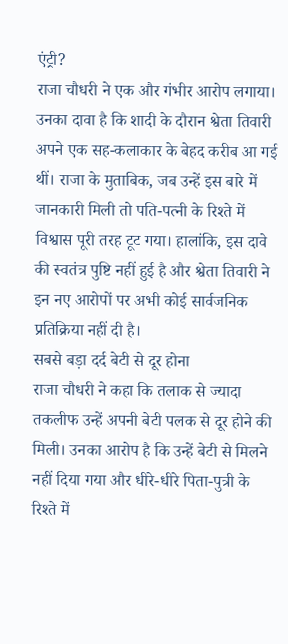एंट्री?
राजा चौधरी ने एक और गंभीर आरोप लगाया। उनका दावा है कि शादी के दौरान श्वेता तिवारी अपने एक सह-कलाकार के बेहद करीब आ गई थीं। राजा के मुताबिक, जब उन्हें इस बारे में जानकारी मिली तो पति-पत्नी के रिश्ते में विश्वास पूरी तरह टूट गया। हालांकि, इस दावे की स्वतंत्र पुष्टि नहीं हुई है और श्वेता तिवारी ने इन नए आरोपों पर अभी कोई सार्वजनिक प्रतिक्रिया नहीं दी है।
सबसे बड़ा दर्द बेटी से दूर होना
राजा चौधरी ने कहा कि तलाक से ज्यादा तकलीफ उन्हें अपनी बेटी पलक से दूर होने की मिली। उनका आरोप है कि उन्हें बेटी से मिलने नहीं दिया गया और धीरे-धीरे पिता-पुत्री के रिश्ते में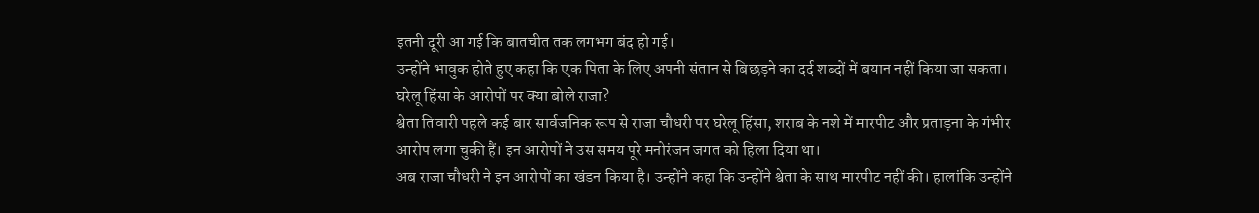इतनी दूरी आ गई कि बातचीत तक लगभग बंद हो गई।
उन्होंने भावुक होते हुए कहा कि एक पिता के लिए अपनी संतान से बिछड़ने का दर्द शब्दों में बयान नहीं किया जा सकता।
घरेलू हिंसा के आरोपों पर क्या बोले राजा?
श्वेता तिवारी पहले कई बार सार्वजनिक रूप से राजा चौधरी पर घरेलू हिंसा, शराब के नशे में मारपीट और प्रताड़ना के गंभीर आरोप लगा चुकी हैं। इन आरोपों ने उस समय पूरे मनोरंजन जगत को हिला दिया था।
अब राजा चौधरी ने इन आरोपों का खंडन किया है। उन्होंने कहा कि उन्होंने श्वेता के साथ मारपीट नहीं की। हालांकि उन्होंने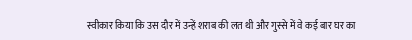स्वीकार किया कि उस दौर में उन्हें शराब की लत थी और गुस्से में वे कई बार घर का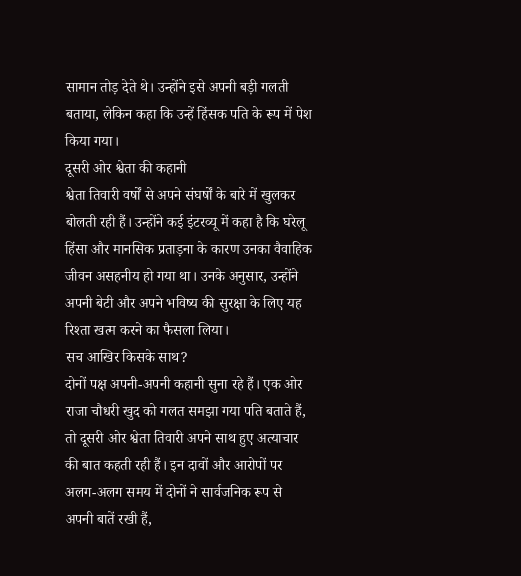सामान तोड़ देते थे। उन्होंने इसे अपनी बड़ी गलती बताया, लेकिन कहा कि उन्हें हिंसक पति के रूप में पेश किया गया।
दूसरी ओर श्वेता की कहानी
श्वेता तिवारी वर्षों से अपने संघर्षों के बारे में खुलकर बोलती रही हैं। उन्होंने कई इंटरव्यू में कहा है कि घरेलू हिंसा और मानसिक प्रताड़ना के कारण उनका वैवाहिक जीवन असहनीय हो गया था। उनके अनुसार, उन्होंने अपनी बेटी और अपने भविष्य की सुरक्षा के लिए यह रिश्ता खत्म करने का फैसला लिया।
सच आखिर किसके साथ?
दोनों पक्ष अपनी-अपनी कहानी सुना रहे हैं। एक ओर राजा चौधरी खुद को गलत समझा गया पति बताते हैं, तो दूसरी ओर श्वेता तिवारी अपने साथ हुए अत्याचार की बात कहती रही हैं। इन दावों और आरोपों पर अलग-अलग समय में दोनों ने सार्वजनिक रूप से अपनी बातें रखी हैं,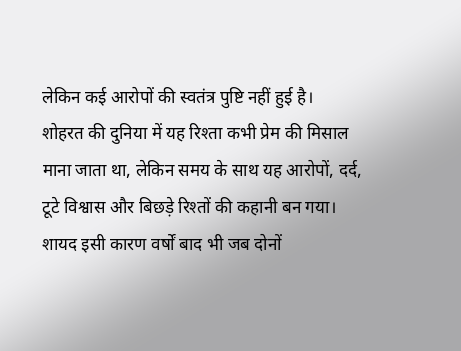लेकिन कई आरोपों की स्वतंत्र पुष्टि नहीं हुई है।
शोहरत की दुनिया में यह रिश्ता कभी प्रेम की मिसाल माना जाता था, लेकिन समय के साथ यह आरोपों, दर्द, टूटे विश्वास और बिछड़े रिश्तों की कहानी बन गया। शायद इसी कारण वर्षों बाद भी जब दोनों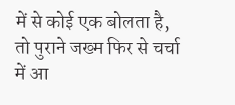में से कोई एक बोलता है, तो पुराने जख्म फिर से चर्चा में आ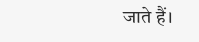जाते हैं।